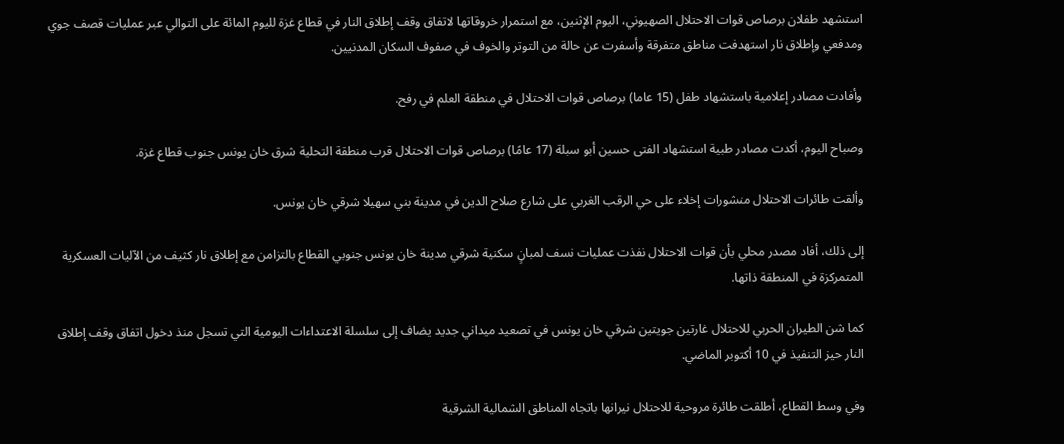استشهد طفلان برصاص قوات الاحتلال الصهيوني، اليوم الإثنين، مع استمرار خروقاتها لاتفاق وقف إطلاق النار في قطاع غزة لليوم المائة على التوالي عبر عمليات قصف جوي ومدفعي وإطلاق نار استهدفت مناطق متفرقة وأسفرت عن حالة من التوتر والخوف في صفوف السكان المدنيين.

وأفادت مصادر إعلامية باستشهاد طفل (15 عاما) برصاص قوات الاحتلال في منطقة العلم في رفح.

وصباح اليوم، أكدت مصادر طبية استشهاد الفتى حسين أبو سبلة (17 عامًا) برصاص قوات الاحتلال قرب منطقة التحلية شرق خان يونس جنوب قطاع غزة.

وألقت طائرات الاحتلال منشورات إخلاء على حي الرقب الغربي على شارع صلاح الدين في مدينة بني سهيلا شرقي خان يونس.

إلى ذلك، أفاد مصدر محلي بأن قوات الاحتلال نفذت عمليات نسف لمبانٍ سكنية شرقي مدينة خان يونس جنوبي القطاع بالتزامن مع إطلاق نار كثيف من الآليات العسكرية المتمركزة في المنطقة ذاتها.

كما شن الطيران الحربي للاحتلال غارتين جويتين شرقي خان يونس في تصعيد ميداني جديد يضاف إلى سلسلة الاعتداءات اليومية التي تسجل منذ دخول اتفاق وقف إطلاق النار حيز التنفيذ في 10 أكتوبر الماضي.

وفي وسط القطاع، أطلقت طائرة مروحية للاحتلال نيرانها باتجاه المناطق الشمالية الشرقية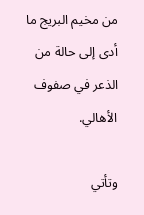من مخيم البريج ما أدى إلى حالة من الذعر في صفوف الأهالي.

وتأتي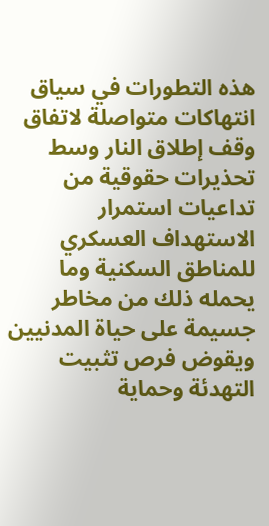هذه التطورات في سياق انتهاكات متواصلة لاتفاق وقف إطلاق النار وسط تحذيرات حقوقية من تداعيات استمرار الاستهداف العسكري للمناطق السكنية وما يحمله ذلك من مخاطر جسيمة على حياة المدنيين ويقوض فرص تثبيت التهدئة وحماية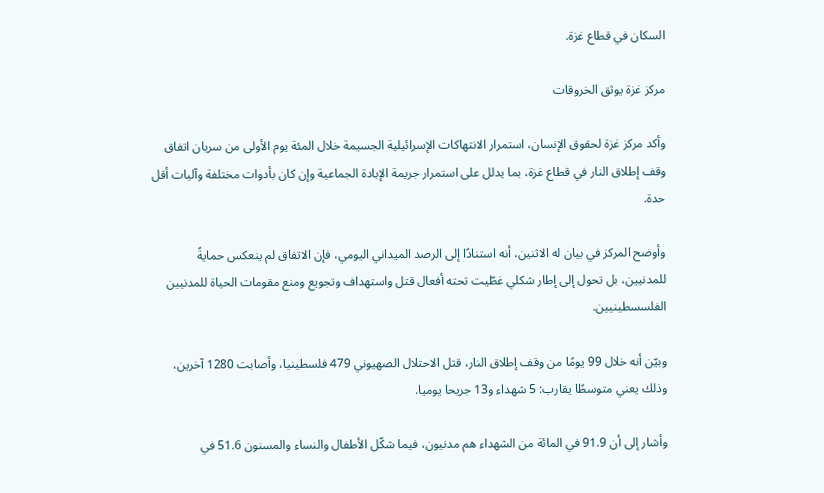السكان في قطاع غزة.

مركز غزة يوثق الخروقات

وأكد مركز غزة لحقوق الإنسان، استمرار الانتهاكات الإسرائيلية الجسيمة خلال المئة يوم الأولى من سريان اتفاق وقف إطلاق النار في قطاع غزة، بما يدلل على استمرار جريمة الإبادة الجماعية وإن كان بأدوات مختلفة وآليات أقل حدة.

وأوضح المركز في بيان له الاثنين، أنه استنادًا إلى الرصد الميداني اليومي، فإن الاتفاق لم ينعكس حمايةً للمدنيين، بل تحول إلى إطار شكلي غطّيت تحته أفعال قتل واستهداف وتجويع ومنع مقومات الحياة للمدنيين الفلسسطينيين.

وبيّن أنه خلال 99 يومًا من وقف إطلاق النار، قتل الاحتلال الصهيوني 479 فلسطينيا، وأصابت 1280 آخرين، وذلك يعني متوسطًا يقارب: 5 شهداء و13 جريحا يوميا.

وأشار إلى أن 91.9 في المائة من الشهداء هم مدنيون، فيما شكّل الأطفال والنساء والمسنون 51.6 في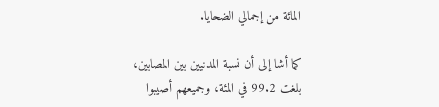المائة من إجمالي الضحايا.

كما أشا إلى أن نسبة المدنيين بين المصابين، بلغت 99.2 في المئة، وجميعهم أصيبوا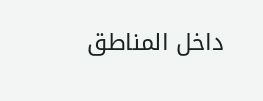داخل المناطق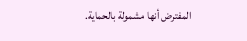المفترض أنها مشمولة بالحماية.